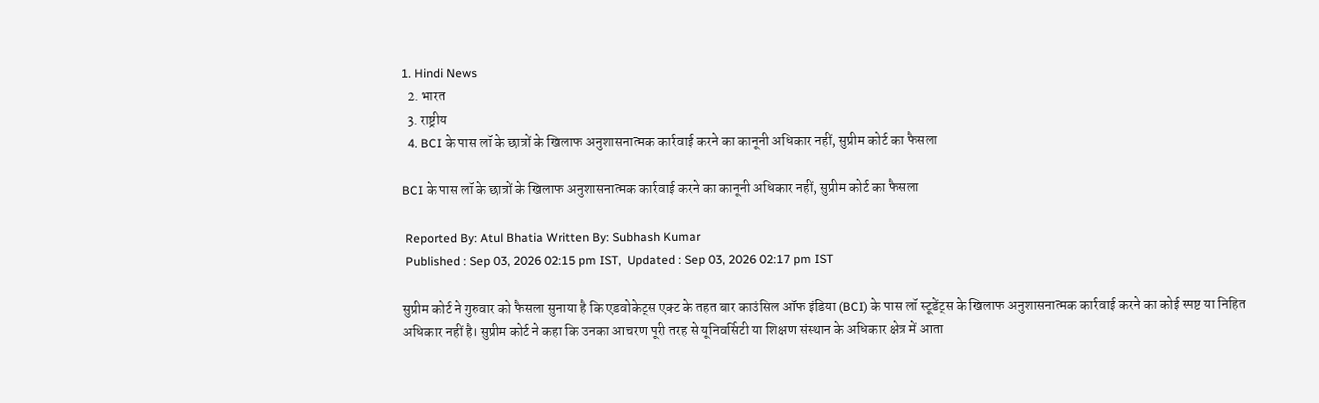1. Hindi News
  2. भारत
  3. राष्ट्रीय
  4. BCI के पास लॉ के छात्रों के खिलाफ अनुशासनात्मक कार्रवाई करने का कानूनी अधिकार नहीं, सुप्रीम कोर्ट का फैसला

BCI के पास लॉ के छात्रों के खिलाफ अनुशासनात्मक कार्रवाई करने का कानूनी अधिकार नहीं, सुप्रीम कोर्ट का फैसला

 Reported By: Atul Bhatia Written By: Subhash Kumar
 Published : Sep 03, 2026 02:15 pm IST,  Updated : Sep 03, 2026 02:17 pm IST

सुप्रीम कोर्ट ने गुरुवार को फैसला सुनाया है कि एडवोकेट्स एक्ट के तहत बार काउंसिल ऑफ इंडिया (BCI) के पास लॉ स्टूडेंट्स के खिलाफ अनुशासनात्मक कार्रवाई करने का कोई स्पष्ट या निहित अधिकार नहीं है। सुप्रीम कोर्ट ने कहा कि उनका आचरण पूरी तरह से यूनिवर्सिटी या शिक्षण संस्थान के अधिकार क्षेत्र में आता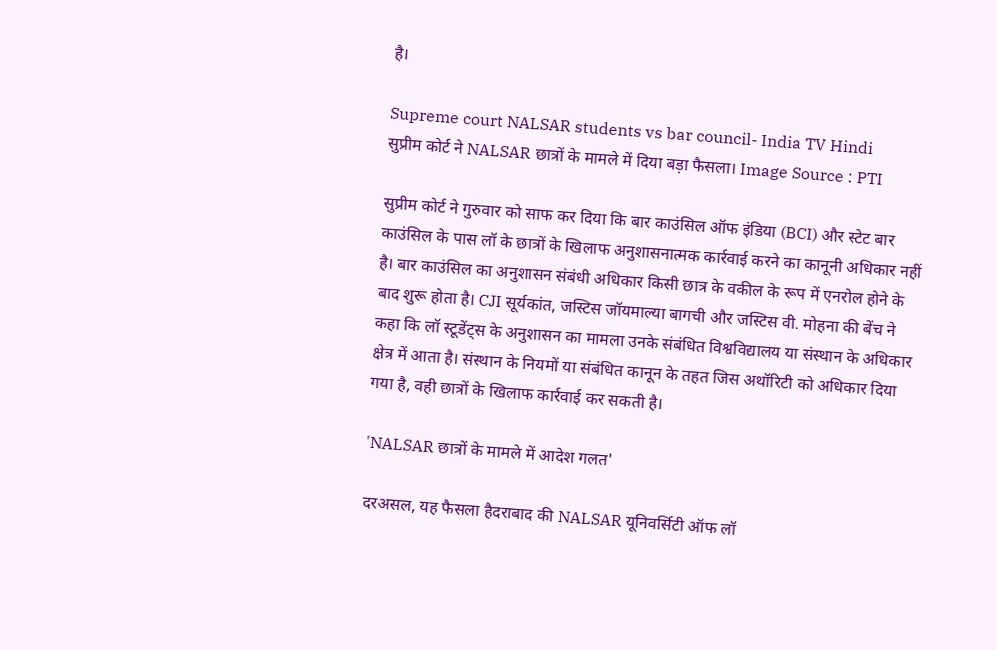है।

Supreme court NALSAR students vs bar council- India TV Hindi
सुप्रीम कोर्ट ने NALSAR छात्रों के मामले में दिया बड़ा फैसला। Image Source : PTI

सुप्रीम कोर्ट ने गुरुवार को साफ कर दिया कि बार काउंसिल ऑफ इंडिया (BCI) और स्टेट बार काउंसिल के पास लॉ के छात्रों के खिलाफ अनुशासनात्मक कार्रवाई करने का कानूनी अधिकार नहीं है। बार काउंसिल का अनुशासन संबंधी अधिकार किसी छात्र के वकील के रूप में एनरोल होने के बाद शुरू होता है। CJI सूर्यकांत, जस्टिस जॉयमाल्या बागची और जस्टिस वी. मोहना की बेंच ने कहा कि लॉ स्टूडेंट्स के अनुशासन का मामला उनके संबंधित विश्वविद्यालय या संस्थान के अधिकार क्षेत्र में आता है। संस्थान के नियमों या संबंधित कानून के तहत जिस अथॉरिटी को अधिकार दिया गया है, वही छात्रों के खिलाफ कार्रवाई कर सकती है।

'NALSAR छात्रों के मामले में आदेश गलत'

दरअसल, यह फैसला हैदराबाद की NALSAR यूनिवर्सिटी ऑफ लॉ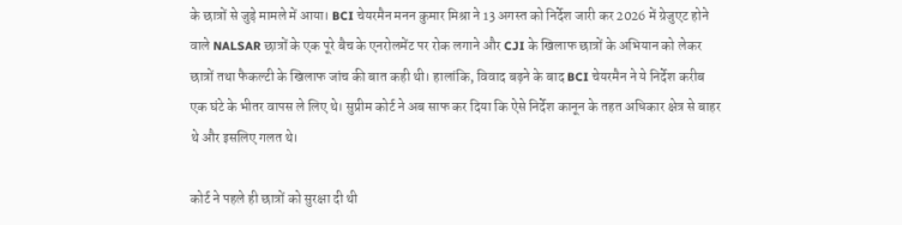के छात्रों से जुड़े मामले में आया। BCI चेयरमैन मनन कुमार मिश्रा ने 13 अगस्त को निर्देश जारी कर 2026 में ग्रेजुएट होने वाले NALSAR छात्रों के एक पूरे बैच के एनरोलमेंट पर रोक लगाने और CJI के खिलाफ छात्रों के अभियान को लेकर छात्रों तथा फैकल्टी के खिलाफ जांच की बात कही थी। हालांकि, विवाद बढ़ने के बाद BCI चेयरमैन ने ये निर्देश करीब एक घंटे के भीतर वापस ले लिए थे। सुप्रीम कोर्ट ने अब साफ कर दिया कि ऐसे निर्देश कानून के तहत अधिकार क्षेत्र से बाहर थे और इसलिए गलत थे।

कोर्ट ने पहले ही छात्रों को सुरक्षा दी थी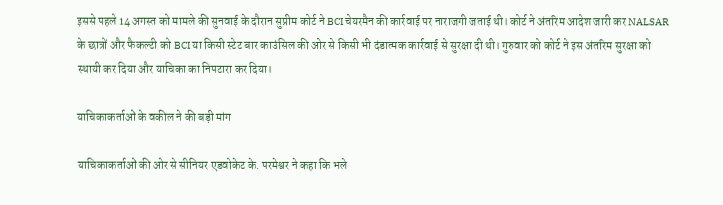इससे पहले 14 अगस्त को मामले की सुनवाई के दौरान सुप्रीम कोर्ट ने BCI चेयरमैन की कार्रवाई पर नाराजगी जताई थी। कोर्ट ने अंतरिम आदेश जारी कर NALSAR के छात्रों और फैकल्टी को BCI या किसी स्टेट बार काउंसिल की ओर से किसी भी दंडात्मक कार्रवाई से सुरक्षा दी थी। गुरुवार को कोर्ट ने इस अंतरिम सुरक्षा को स्थायी कर दिया और याचिका का निपटारा कर दिया।

याचिकाकर्ताओं के वकील ने की बड़ी मांग

याचिकाकर्ताओं की ओर से सीनियर एडवोकेट के. परमेश्वर ने कहा कि भले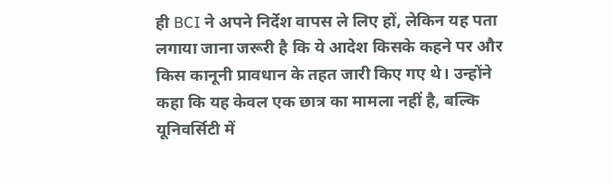ही BCI ने अपने निर्देश वापस ले लिए हों, लेकिन यह पता लगाया जाना जरूरी है कि ये आदेश किसके कहने पर और किस कानूनी प्रावधान के तहत जारी किए गए थे। उन्होंने कहा कि यह केवल एक छात्र का मामला नहीं है, बल्कि यूनिवर्सिटी में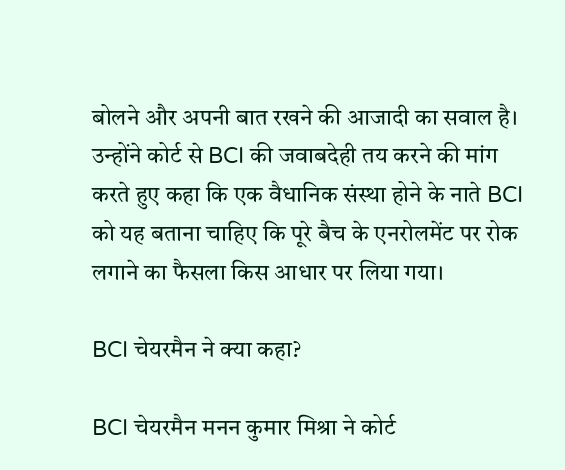बोलने और अपनी बात रखने की आजादी का सवाल है। उन्होंने कोर्ट से BCI की जवाबदेही तय करने की मांग करते हुए कहा कि एक वैधानिक संस्था होने के नाते BCI को यह बताना चाहिए कि पूरे बैच के एनरोलमेंट पर रोक लगाने का फैसला किस आधार पर लिया गया।

BCI चेयरमैन ने क्या कहा?

BCI चेयरमैन मनन कुमार मिश्रा ने कोर्ट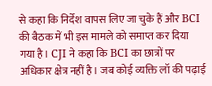से कहा कि निर्देश वापस लिए जा चुके हैं और BCI की बैठक में भी इस मामले को समाप्त कर दिया गया है। CJI ने कहा कि BCI का छात्रों पर अधिकार क्षेत्र नहीं है। जब कोई व्यक्ति लॉ की पढ़ाई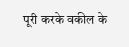पूरी करके वकील के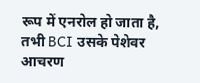रूप में एनरोल हो जाता है, तभी BCI उसके पेशेवर आचरण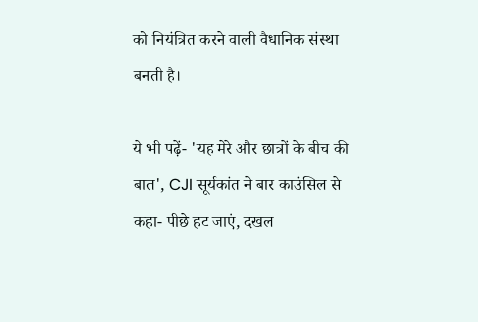को नियंत्रित करने वाली वैधानिक संस्था बनती है।

ये भी पढ़ें- 'यह मेरे और छात्रों के बीच की बात', CJI सूर्यकांत ने बार काउंसिल से कहा- पीछे हट जाएं, दखल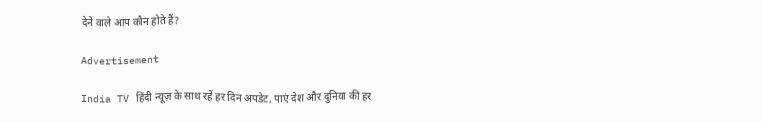देने वाले आप कौन होते हैं?

Advertisement

India TV हिंदी न्यूज़ के साथ रहें हर दिन अपडेट, पाएं देश और दुनिया की हर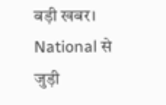बड़ी खबर। National से जुड़ी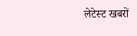लेटेस्ट खबरों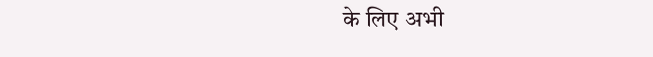के लिए अभी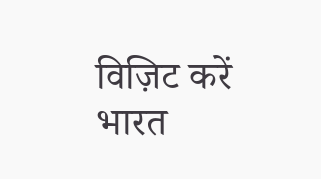विज़िट करें भारत